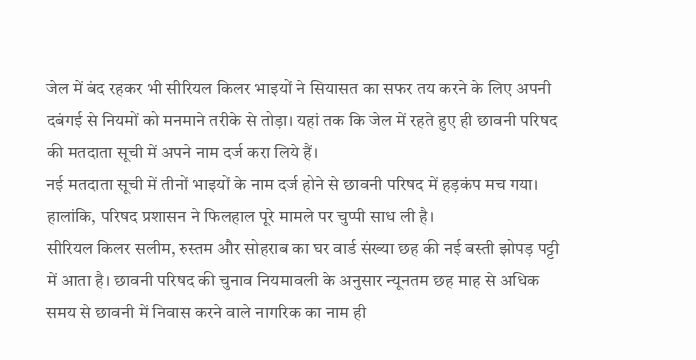जेल में बंद रहकर भी सीरियल किलर भाइयों ने सियासत का सफर तय करने के लिए अपनी दबंगई से नियमों को मनमाने तरीके से तोड़ा। यहां तक कि जेल में रहते हुए ही छावनी परिषद की मतदाता सूची में अपने नाम दर्ज करा लिये हैं।
नई मतदाता सूची में तीनों भाइयों के नाम दर्ज होने से छावनी परिषद में हड़कंप मच गया। हालांकि, परिषद प्रशासन ने फिलहाल पूरे मामले पर चुप्पी साध ली है।
सीरियल किलर सलीम, रुस्तम और सोहराब का घर वार्ड संख्या छह की नई बस्ती झोपड़ पट्टी में आता है। छावनी परिषद की चुनाव नियमावली के अनुसार न्यूनतम छह माह से अधिक समय से छावनी में निवास करने वाले नागरिक का नाम ही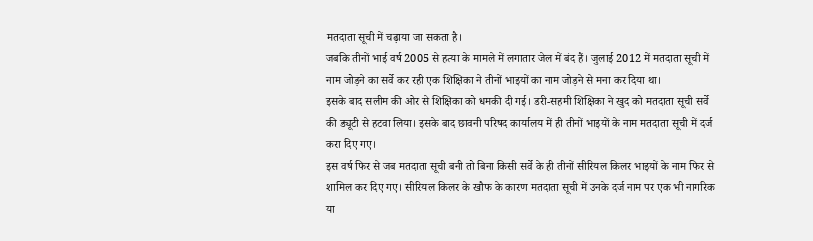मतदाता सूची में चढ़ाया जा सकता है।
जबकि तीनों भाई वर्ष 2005 से हत्या के मामले में लगातार जेल में बंद हैं। जुलाई 2012 में मतदाता सूची में नाम जोड़ने का सर्वे कर रही एक शिक्षिका ने तीनों भाइयों का नाम जोड़ने से मना कर दिया था।
इसके बाद सलीम की ओर से शिक्षिका को धमकी दी गई। डरी-सहमी शिक्षिका ने खुद को मतदाता सूची सर्वे की ड्यूटी से हटवा लिया। इसके बाद छावनी परिषद कार्यालय में ही तीनों भाइयों के नाम मतदाता सूची में दर्ज करा दिए गए।
इस वर्ष फिर से जब मतदाता सूची बनी तो बिना किसी सर्वे के ही तीनों सीरियल किलर भाइयों के नाम फिर से शामिल कर दिए गए। सीरियल किलर के खौफ के कारण मतदाता सूची में उनके दर्ज नाम पर एक भी नागरिक या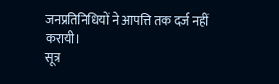जनप्रतिनिधियों ने आपत्ति तक दर्ज नहीं करायी।
सूत्र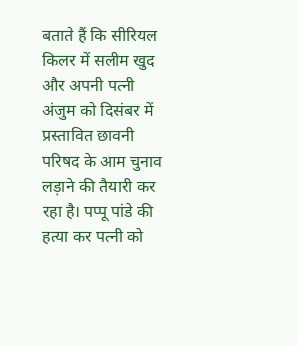बताते हैं कि सीरियल किलर में सलीम खुद और अपनी पत्नी अंजुम को दिसंबर में प्रस्तावित छावनी परिषद के आम चुनाव लड़ाने की तैयारी कर रहा है। पप्पू पांडे की हत्या कर पत्नी को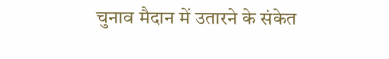चुनाव मैदान में उतारने के संकेत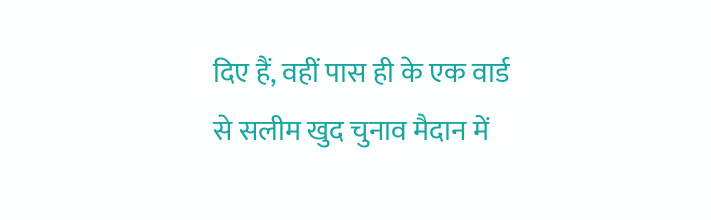दिए हैं, वहीं पास ही के एक वार्ड से सलीम खुद चुनाव मैदान में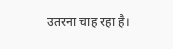उतरना चाह रहा है।